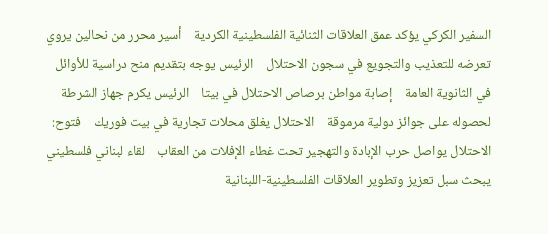السفير الكركي يؤكد عمق العلاقات الثنائية الفلسطينية الكردية    أسير محرر من نحالين يروي تعرضه للتعذيب والتجويع في سجون الاحتلال    الرئيس يوجه بتقديم منح دراسية للأوائل في الثانوية العامة    إصابة مواطن برصاص الاحتلال في بيتا    الرئيس يكرم جهاز الشرطة لحصوله على جوائز دولية مرموقة    الاحتلال يغلق محلات تجارية في بيت فوريك    فتوح: الاحتلال يواصل حرب الإبادة والتهجير تحت غطاء الإفلات من العقاب    لقاء لبناني فلسطيني يبحث سبل تعزيز وتطوير العلاقات الفلسطينية-اللبنانية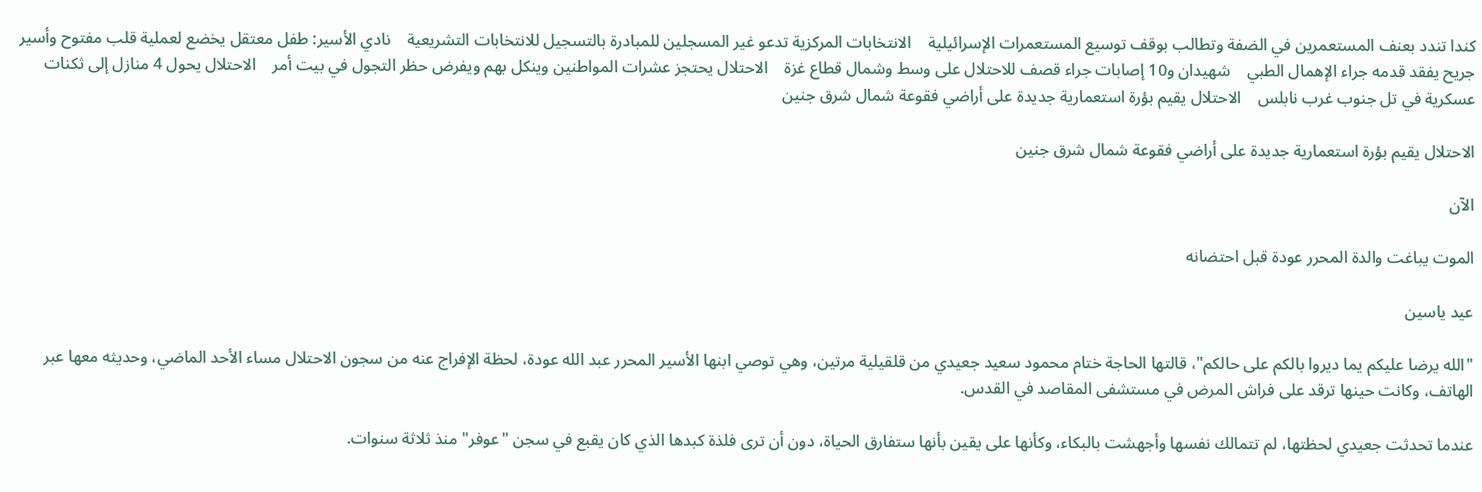كندا تندد بعنف المستعمرين في الضفة وتطالب بوقف توسيع المستعمرات الإسرائيلية    الانتخابات المركزية تدعو غير المسجلين للمبادرة بالتسجيل للانتخابات التشريعية    نادي الأسير: طفل معتقل يخضع لعملية قلب مفتوح وأسير جريح يفقد قدمه جراء الإهمال الطبي    شهيدان و10 إصابات جراء قصف للاحتلال على وسط وشمال قطاع غزة    الاحتلال يحتجز عشرات المواطنين وينكل بهم ويفرض حظر التجول في بيت أمر    الاحتلال يحول 4 منازل إلى ثكنات عسكرية في تل جنوب غرب نابلس    الاحتلال يقيم بؤرة استعمارية جديدة على أراضي فقوعة شمال شرق جنين

الاحتلال يقيم بؤرة استعمارية جديدة على أراضي فقوعة شمال شرق جنين

الآن

الموت يباغت والدة المحرر عودة قبل احتضانه

عيد ياسين

"الله يرضا عليكم يما ديروا بالكم على حالكم"، قالتها الحاجة ختام محمود سعيد جعيدي من قلقيلية مرتين، وهي توصي ابنها الأسير المحرر عبد الله عودة، لحظة الإفراج عنه من سجون الاحتلال مساء الأحد الماضي، وحديثه معها عبر الهاتف، وكانت حينها ترقد على فراش المرض في مستشفى المقاصد في القدس.

عندما تحدثت جعيدي لحظتها، لم تتمالك نفسها وأجهشت بالبكاء، وكأنها على يقين بأنها ستفارق الحياة، دون أن ترى فلذة كبدها الذي كان يقبع في سجن "عوفر" منذ ثلاثة سنوات.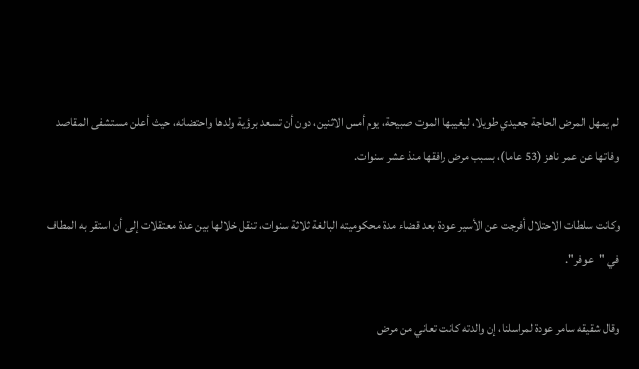لم يمهل المرض الحاجة جعيدي طويلا، ليغيبها الموت صبيحة، يوم أمس الاثنين، دون أن تسعد برؤية ولدها واحتضانه، حيث أعلن مستشفى المقاصد وفاتها عن عمر ناهز (53 عاما)، بسبب مرض رافقها منذ عشر سنوات.

وكانت سلطات الاحتلال أفرجت عن الأسير عودة بعد قضاء مدة محكوميته البالغة ثلاثة سنوات، تنقل خلالها بين عدة معتقلات إلى أن استقر به المطاف في "عوفر".

وقال شقيقه سامر عودة لمراسلنا، إن والدته كانت تعاني من مرض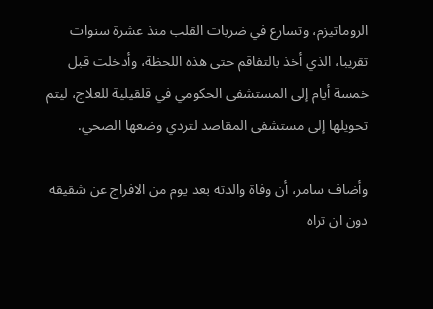الروماتيزم، وتسارع في ضربات القلب منذ عشرة سنوات تقريبا، الذي أخذ بالتفاقم حتى هذه اللحظة، وأدخلت قبل خمسة أيام إلى المستشفى الحكومي في قلقيلية للعلاج، ليتم تحويلها إلى مستشفى المقاصد لتردي وضعها الصحي.

وأضاف سامر، أن وفاة والدته بعد يوم من الافراج عن شقيقه دون ان تراه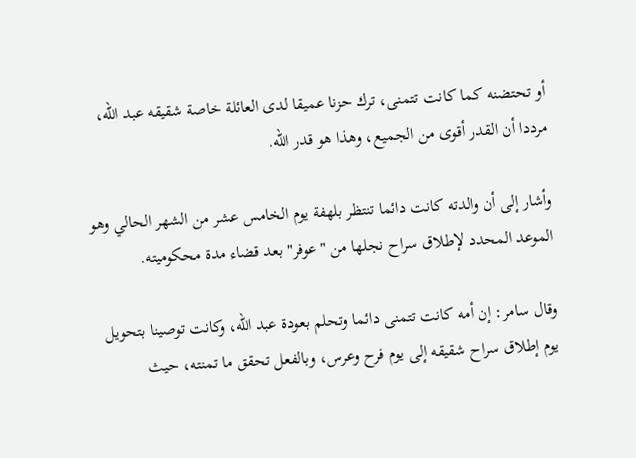أو تحتضنه كما كانت تتمنى، ترك حزنا عميقا لدى العائلة خاصة شقيقه عبد الله، مرددا أن القدر أقوى من الجميع، وهذا هو قدر الله.

وأشار إلى أن والدته كانت دائما تنتظر بلهفة يوم الخامس عشر من الشهر الحالي وهو الموعد المحدد لإطلاق سراح نجلها من "عوفر" بعد قضاء مدة محكوميته.

وقال سامر: إن أمه كانت تتمنى دائما وتحلم بعودة عبد الله، وكانت توصينا بتحويل يوم إطلاق سراح شقيقه إلى يوم فرح وعرس، وبالفعل تحقق ما تمنته، حيث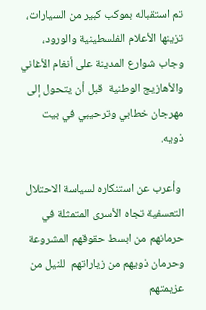تم استقباله بموكب كبير من السيارات، تزينها الأعلام الفلسطينية والورود، وجاب شوارع المدينة على أنغام الأغاني والأهازيج الوطنية  قبل أن يتحول إلى مهرجان خطابي وترحيبي في بيت ذويه.

 وأعرب عن استنكاره لسياسة الاحتلال التعسفية تجاه الأسرى المتمثلة في حرمانهم من ابسط حقوقهم المشروعة وحرمان ذويهم من زياراتهم  للنيل من عزيمتهم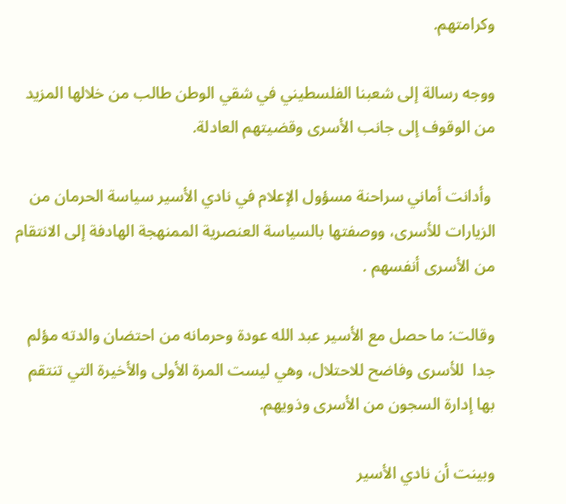وكرامتهم.

ووجه رسالة إلى شعبنا الفلسطيني في شقي الوطن طالب من خلالها المزيد من الوقوف إلى جانب الأسرى وقضيتهم العادلة.

 وأدانت أماني سراحنة مسؤول الإعلام في نادي الأسير سياسة الحرمان من الزيارات للأسرى، ووصفتها بالسياسة العنصرية الممنهجة الهادفة إلى الانتقام من الأسرى أنفسهم .

وقالت: ما حصل مع الأسير عبد الله عودة وحرمانه من احتضان والدته مؤلم جدا  للأسرى وفاضح للاحتلال، وهي ليست المرة الأولى والأخيرة التي تنتقم  بها إدارة السجون من الأسرى وذويهم.

وبينت أن نادي الأسير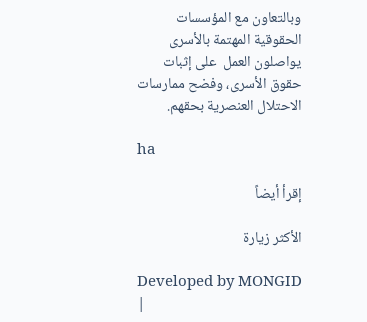وبالتعاون مع المؤسسات الحقوقية المهتمة بالأسرى يواصلون العمل  على إثبات حقوق الأسرى، وفضح ممارسات الاحتلال العنصرية بحقهم.

ha

إقرأ أيضاً

الأكثر زيارة

Developed by MONGID |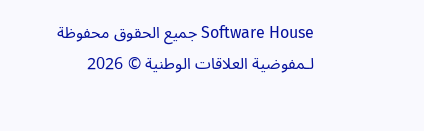Software House جميع الحقوق محفوظة لـمفوضية العلاقات الوطنية © 2026